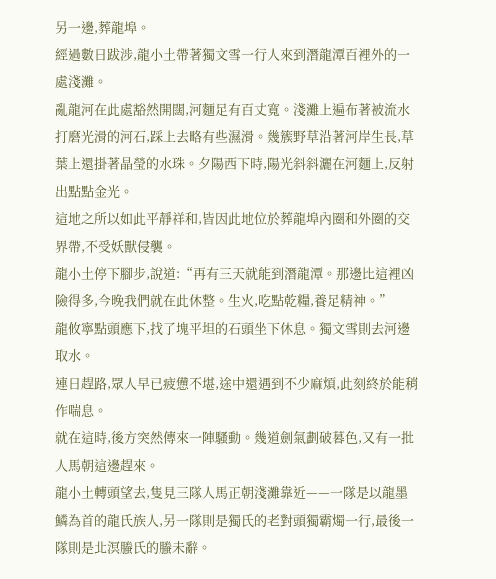另一邊,葬龍埠。
經過數日跋涉,龍小土帶著獨文雪一行人來到潛龍潭百裡外的一處淺灘。
亂龍河在此處豁然開闊,河麵足有百丈寬。淺灘上遍布著被流水打磨光滑的河石,踩上去略有些濕滑。幾簇野草沿著河岸生長,草葉上還掛著晶瑩的水珠。夕陽西下時,陽光斜斜灑在河麵上,反射出點點金光。
這地之所以如此平靜祥和,皆因此地位於葬龍埠內圈和外圈的交界帶,不受妖獸侵襲。
龍小土停下腳步,說道:“再有三天就能到潛龍潭。那邊比這裡凶險得多,今晚我們就在此休整。生火,吃點乾糧,養足精神。”
龍攸寧點頭應下,找了塊平坦的石頭坐下休息。獨文雪則去河邊取水。
連日趕路,眾人早已疲憊不堪,途中還遇到不少麻煩,此刻終於能稍作喘息。
就在這時,後方突然傳來一陣騷動。幾道劍氣劃破暮色,又有一批人馬朝這邊趕來。
龍小土轉頭望去,隻見三隊人馬正朝淺灘靠近——一隊是以龍墨鱗為首的龍氏族人,另一隊則是獨氏的老對頭獨霸燭一行,最後一隊則是北溟螣氏的螣未辭。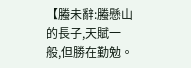【螣未辭:螣懸山的長子,天賦一般,但勝在勤勉。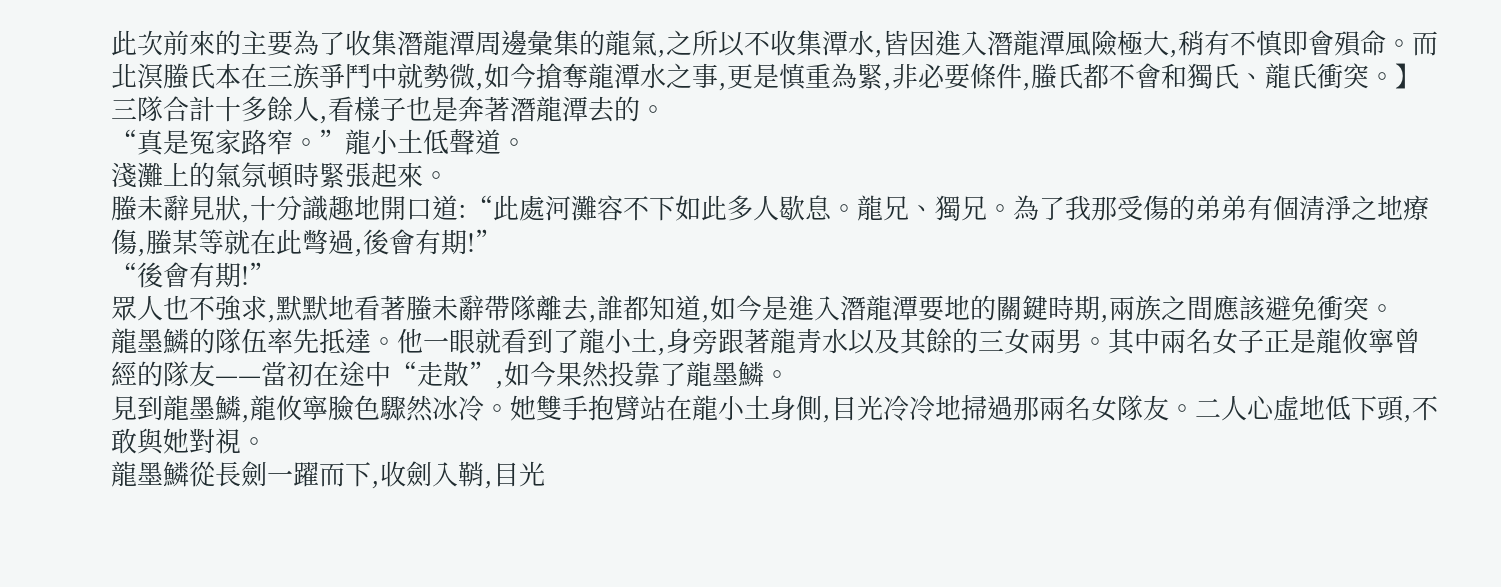此次前來的主要為了收集潛龍潭周邊彙集的龍氣,之所以不收集潭水,皆因進入潛龍潭風險極大,稍有不慎即會殞命。而北溟螣氏本在三族爭鬥中就勢微,如今搶奪龍潭水之事,更是慎重為緊,非必要條件,螣氏都不會和獨氏、龍氏衝突。】
三隊合計十多餘人,看樣子也是奔著潛龍潭去的。
“真是冤家路窄。”龍小土低聲道。
淺灘上的氣氛頓時緊張起來。
螣未辭見狀,十分識趣地開口道:“此處河灘容不下如此多人歇息。龍兄、獨兄。為了我那受傷的弟弟有個清淨之地療傷,螣某等就在此彆過,後會有期!”
“後會有期!”
眾人也不強求,默默地看著螣未辭帶隊離去,誰都知道,如今是進入潛龍潭要地的關鍵時期,兩族之間應該避免衝突。
龍墨鱗的隊伍率先抵達。他一眼就看到了龍小土,身旁跟著龍青水以及其餘的三女兩男。其中兩名女子正是龍攸寧曾經的隊友——當初在途中“走散”,如今果然投靠了龍墨鱗。
見到龍墨鱗,龍攸寧臉色驟然冰冷。她雙手抱臂站在龍小土身側,目光冷冷地掃過那兩名女隊友。二人心虛地低下頭,不敢與她對視。
龍墨鱗從長劍一躍而下,收劍入鞘,目光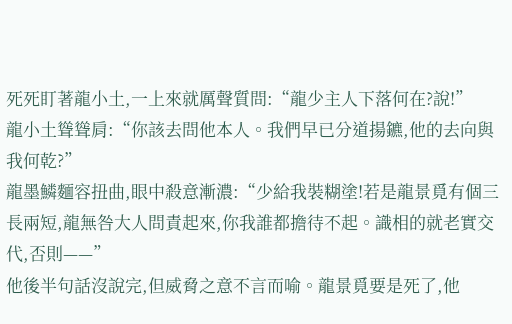死死盯著龍小土,一上來就厲聲質問:“龍少主人下落何在?說!”
龍小土聳聳肩:“你該去問他本人。我們早已分道揚鑣,他的去向與我何乾?”
龍墨鱗麵容扭曲,眼中殺意漸濃:“少給我裝糊塗!若是龍景覓有個三長兩短,龍無咎大人問責起來,你我誰都擔待不起。識相的就老實交代,否則——”
他後半句話沒說完,但威脅之意不言而喻。龍景覓要是死了,他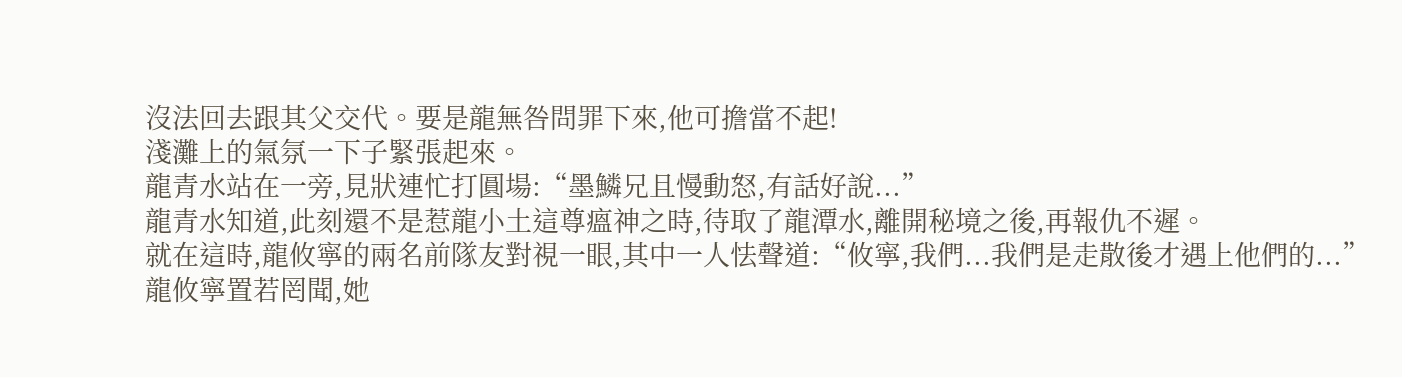沒法回去跟其父交代。要是龍無咎問罪下來,他可擔當不起!
淺灘上的氣氛一下子緊張起來。
龍青水站在一旁,見狀連忙打圓場:“墨鱗兄且慢動怒,有話好說...”
龍青水知道,此刻還不是惹龍小土這尊瘟神之時,待取了龍潭水,離開秘境之後,再報仇不遲。
就在這時,龍攸寧的兩名前隊友對視一眼,其中一人怯聲道:“攸寧,我們...我們是走散後才遇上他們的...”
龍攸寧置若罔聞,她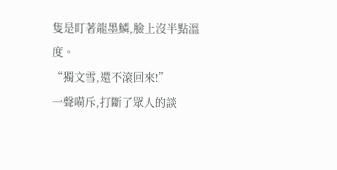隻是盯著龍墨鱗,臉上沒半點溫度。
“獨文雪,還不滾回來!”
一聲嗬斥,打斷了眾人的談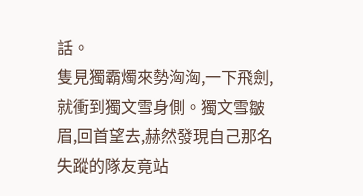話。
隻見獨霸燭來勢洶洶,一下飛劍,就衝到獨文雪身側。獨文雪皺眉,回首望去,赫然發現自己那名失蹤的隊友竟站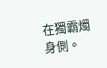在獨霸燭身側。